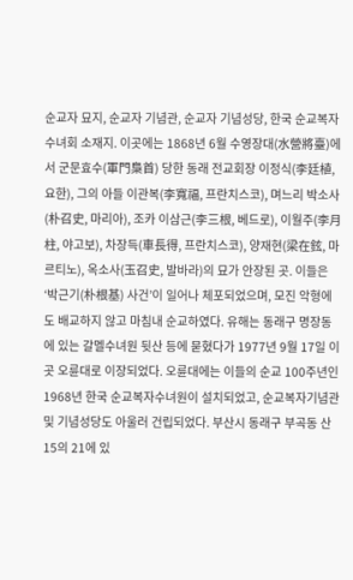순교자 묘지, 순교자 기념관, 순교자 기념성당, 한국 순교복자수녀회 소재지. 이곳에는 1868년 6월 수영장대(水營將臺)에서 군문효수(軍門梟首) 당한 동래 전교회장 이정식(李廷植, 요한), 그의 아들 이관복(李寬福, 프란치스코), 며느리 박소사(朴召史, 마리아), 조카 이삼근(李三根, 베드로), 이월주(李月柱, 야고보), 차장득(車長得, 프란치스코), 양재현(梁在鉉, 마르티노), 옥소사(玉召史, 발바라)의 묘가 안장된 곳. 이들은 ‘박근기(朴根基) 사건’이 일어나 체포되었으며, 모진 악형에도 배교하지 않고 마침내 순교하였다. 유해는 동래구 명장동에 있는 갈멜수녀원 뒷산 등에 묻혔다가 1977년 9월 17일 이 곳 오륜대로 이장되었다. 오륜대에는 이들의 순교 100주년인 1968년 한국 순교복자수녀원이 설치되었고, 순교복자기념관 및 기념성당도 아울러 건립되었다. 부산시 동래구 부곡동 산15의 21에 있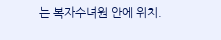는 복자수녀원 안에 위치.